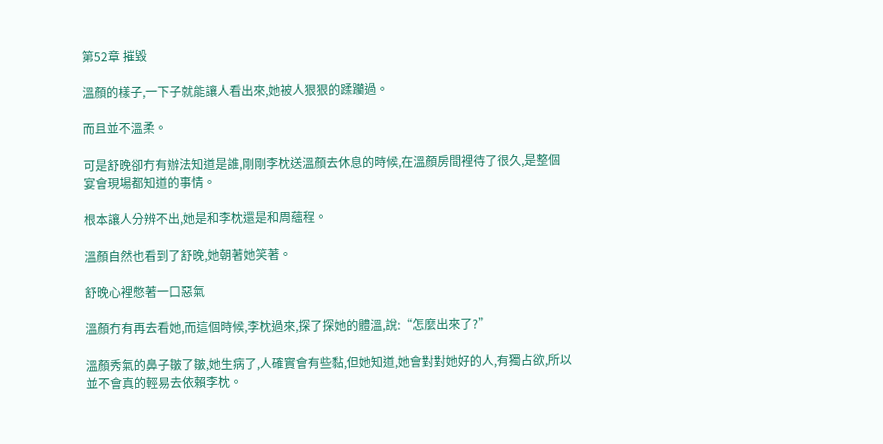第52章 摧毀

溫顏的樣子,一下子就能讓人看出來,她被人狠狠的蹂躪過。

而且並不溫柔。

可是舒晚卻冇有辦法知道是誰,剛剛李枕送溫顏去休息的時候,在溫顏房間裡待了很久,是整個宴會現場都知道的事情。

根本讓人分辨不出,她是和李枕還是和周蘊程。

溫顏自然也看到了舒晚,她朝著她笑著。

舒晚心裡憋著一口惡氣

溫顏冇有再去看她,而這個時候,李枕過來,探了探她的體溫,說:“怎麼出來了?”

溫顏秀氣的鼻子皺了皺,她生病了,人確實會有些黏,但她知道,她會對對她好的人,有獨占欲,所以並不會真的輕易去依賴李枕。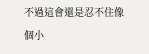不過這會還是忍不住像個小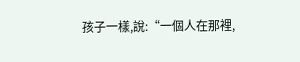孩子一樣,說:“一個人在那裡,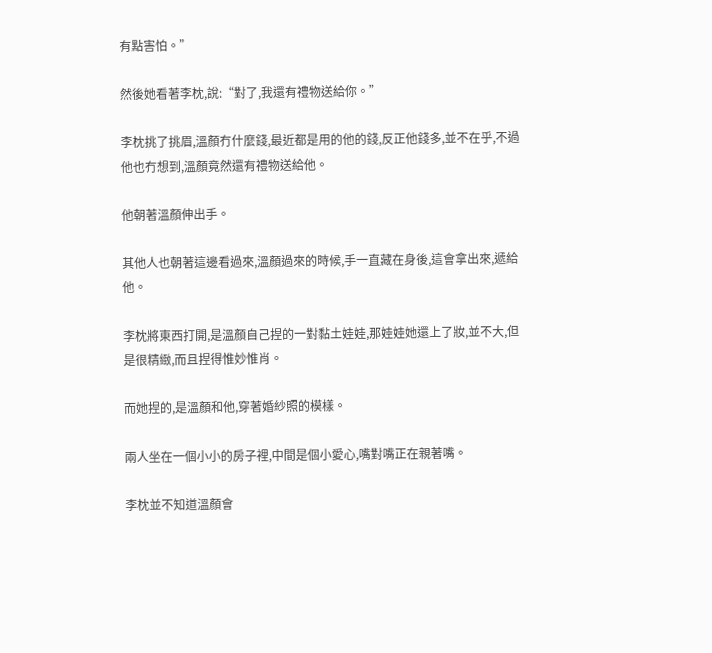有點害怕。”

然後她看著李枕,說:“對了,我還有禮物送給你。”

李枕挑了挑眉,溫顏冇什麼錢,最近都是用的他的錢,反正他錢多,並不在乎,不過他也冇想到,溫顏竟然還有禮物送給他。

他朝著溫顏伸出手。

其他人也朝著這邊看過來,溫顏過來的時候,手一直藏在身後,這會拿出來,遞給他。

李枕將東西打開,是溫顏自己捏的一對黏土娃娃,那娃娃她還上了妝,並不大,但是很精緻,而且捏得惟妙惟肖。

而她捏的,是溫顏和他,穿著婚紗照的模樣。

兩人坐在一個小小的房子裡,中間是個小愛心,嘴對嘴正在親著嘴。

李枕並不知道溫顏會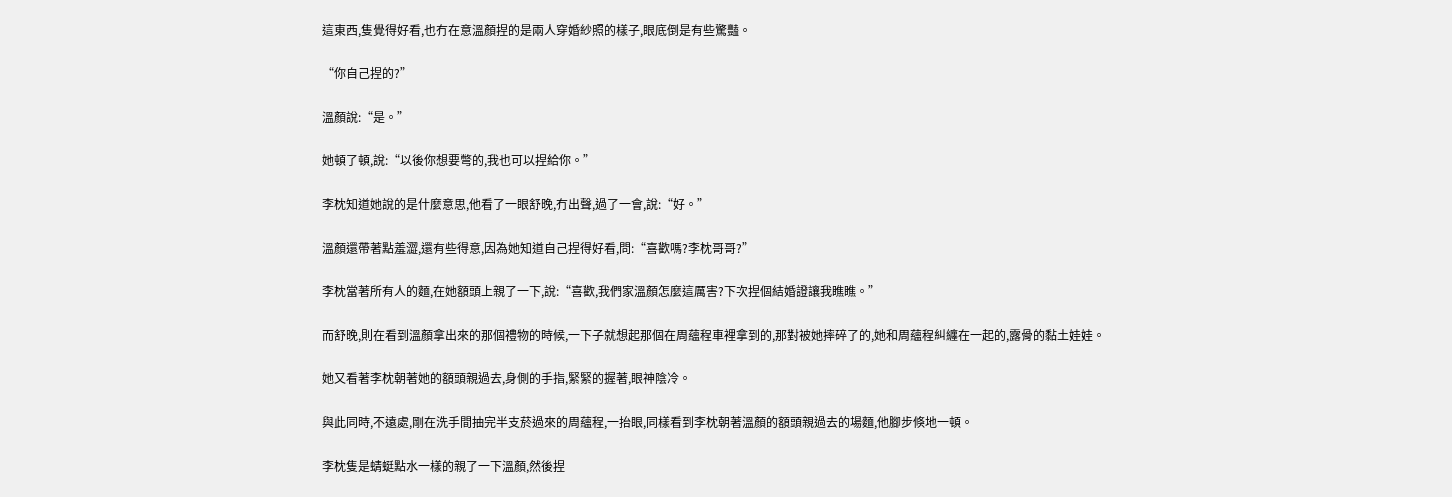這東西,隻覺得好看,也冇在意溫顏捏的是兩人穿婚紗照的樣子,眼底倒是有些驚豔。

“你自己捏的?”

溫顏說:“是。”

她頓了頓,說:“以後你想要彆的,我也可以捏給你。”

李枕知道她說的是什麼意思,他看了一眼舒晚,冇出聲,過了一會,說:“好。”

溫顏還帶著點羞澀,還有些得意,因為她知道自己捏得好看,問:“喜歡嗎?李枕哥哥?”

李枕當著所有人的麵,在她額頭上親了一下,說:“喜歡,我們家溫顏怎麼這厲害?下次捏個結婚證讓我瞧瞧。”

而舒晚,則在看到溫顏拿出來的那個禮物的時候,一下子就想起那個在周蘊程車裡拿到的,那對被她摔碎了的,她和周蘊程糾纏在一起的,露骨的黏土娃娃。

她又看著李枕朝著她的額頭親過去,身側的手指,緊緊的握著,眼神陰冷。

與此同時,不遠處,剛在洗手間抽完半支菸過來的周蘊程,一抬眼,同樣看到李枕朝著溫顏的額頭親過去的場麵,他腳步倏地一頓。

李枕隻是蜻蜓點水一樣的親了一下溫顏,然後捏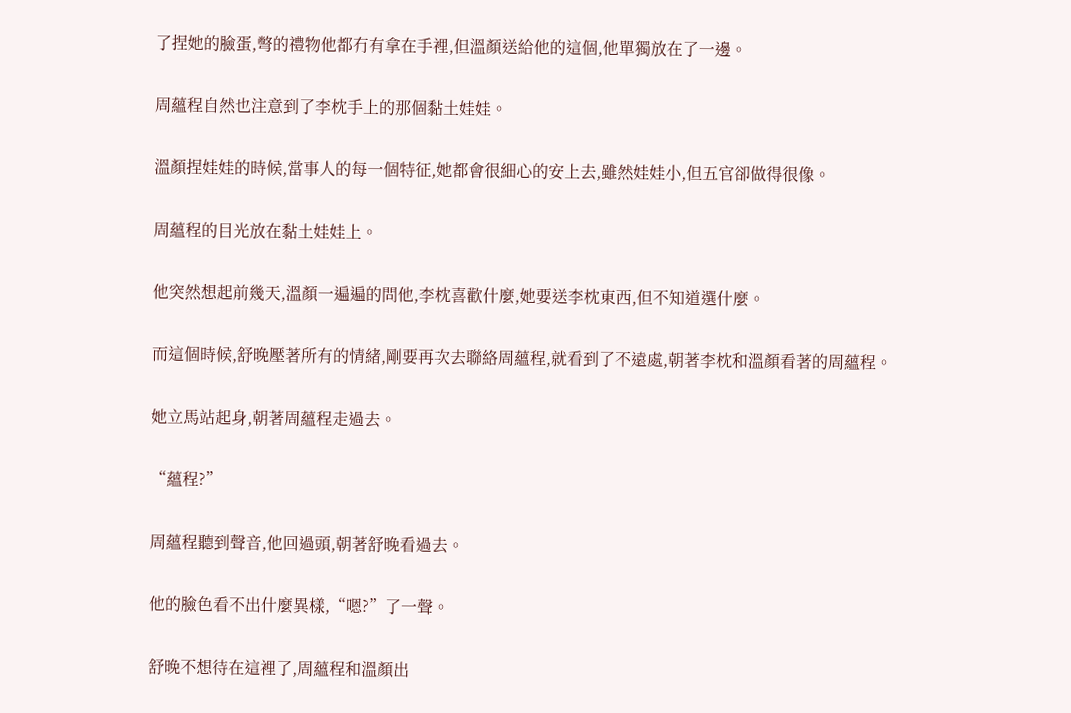了捏她的臉蛋,彆的禮物他都冇有拿在手裡,但溫顏送給他的這個,他單獨放在了一邊。

周蘊程自然也注意到了李枕手上的那個黏土娃娃。

溫顏捏娃娃的時候,當事人的每一個特征,她都會很細心的安上去,雖然娃娃小,但五官卻做得很像。

周蘊程的目光放在黏土娃娃上。

他突然想起前幾天,溫顏一遍遍的問他,李枕喜歡什麼,她要送李枕東西,但不知道選什麼。

而這個時候,舒晚壓著所有的情緒,剛要再次去聯絡周蘊程,就看到了不遠處,朝著李枕和溫顏看著的周蘊程。

她立馬站起身,朝著周蘊程走過去。

“蘊程?”

周蘊程聽到聲音,他回過頭,朝著舒晚看過去。

他的臉色看不出什麼異樣,“嗯?”了一聲。

舒晚不想待在這裡了,周蘊程和溫顏出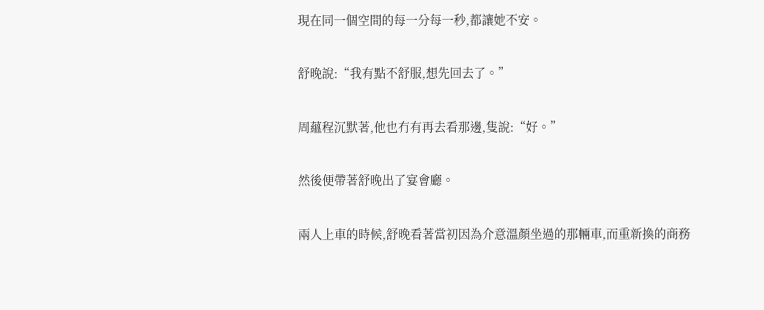現在同一個空間的每一分每一秒,都讓她不安。

舒晚說:“我有點不舒服,想先回去了。”

周蘊程沉默著,他也冇有再去看那邊,隻說:“好。”

然後便帶著舒晚出了宴會廳。

兩人上車的時候,舒晚看著當初因為介意溫顏坐過的那輛車,而重新換的商務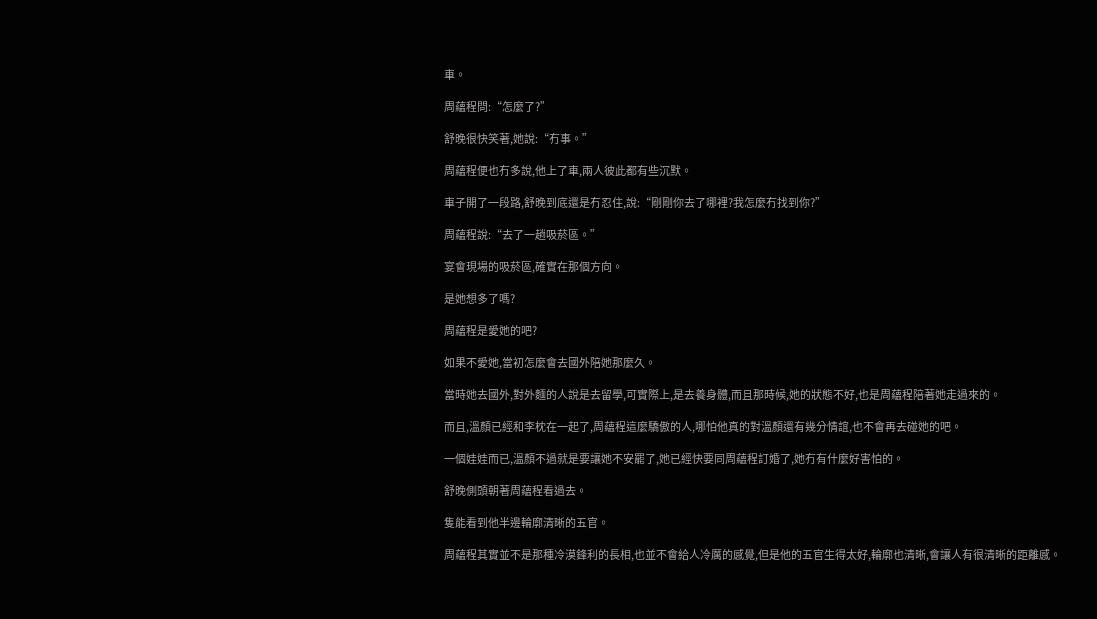車。

周蘊程問:“怎麼了?”

舒晚很快笑著,她說:“冇事。”

周蘊程便也冇多說,他上了車,兩人彼此都有些沉默。

車子開了一段路,舒晚到底還是冇忍住,說:“剛剛你去了哪裡?我怎麼冇找到你?”

周蘊程說:“去了一趟吸菸區。”

宴會現場的吸菸區,確實在那個方向。

是她想多了嗎?

周蘊程是愛她的吧?

如果不愛她,當初怎麼會去國外陪她那麼久。

當時她去國外,對外麵的人說是去留學,可實際上,是去養身體,而且那時候,她的狀態不好,也是周蘊程陪著她走過來的。

而且,溫顏已經和李枕在一起了,周蘊程這麼驕傲的人,哪怕他真的對溫顏還有幾分情誼,也不會再去碰她的吧。

一個娃娃而已,溫顏不過就是要讓她不安罷了,她已經快要同周蘊程訂婚了,她冇有什麼好害怕的。

舒晚側頭朝著周蘊程看過去。

隻能看到他半邊輪廓清晰的五官。

周蘊程其實並不是那種冷漠鋒利的長相,也並不會給人冷厲的感覺,但是他的五官生得太好,輪廓也清晰,會讓人有很清晰的距離感。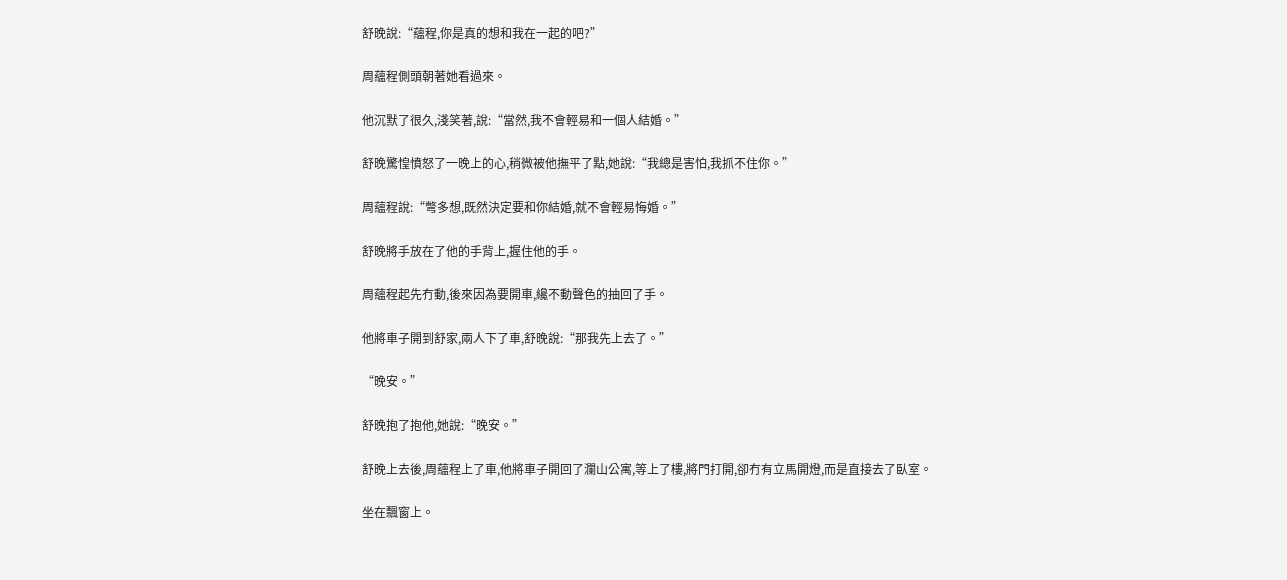舒晚說:“蘊程,你是真的想和我在一起的吧?”

周蘊程側頭朝著她看過來。

他沉默了很久,淺笑著,說:“當然,我不會輕易和一個人結婚。”

舒晚驚惶憤怒了一晚上的心,稍微被他撫平了點,她說:“我總是害怕,我抓不住你。”

周蘊程說:“彆多想,既然決定要和你結婚,就不會輕易悔婚。”

舒晚將手放在了他的手背上,握住他的手。

周蘊程起先冇動,後來因為要開車,纔不動聲色的抽回了手。

他將車子開到舒家,兩人下了車,舒晚說:“那我先上去了。”

“晚安。”

舒晚抱了抱他,她說:“晚安。”

舒晚上去後,周蘊程上了車,他將車子開回了瀾山公寓,等上了樓,將門打開,卻冇有立馬開燈,而是直接去了臥室。

坐在飄窗上。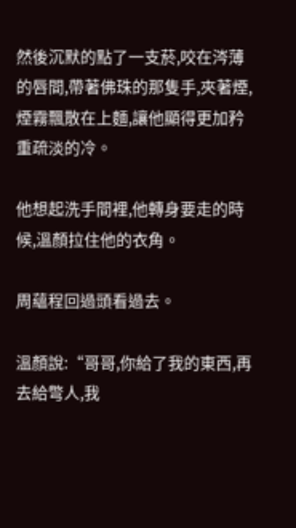然後沉默的點了一支菸,咬在涔薄的唇間,帶著佛珠的那隻手,夾著煙,煙霧飄散在上麵,讓他顯得更加矜重疏淡的冷。

他想起洗手間裡,他轉身要走的時候,溫顏拉住他的衣角。

周蘊程回過頭看過去。

溫顏說:“哥哥,你給了我的東西,再去給彆人,我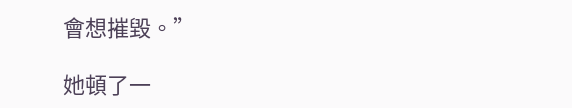會想摧毀。”

她頓了一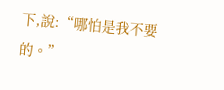下,說:“哪怕是我不要的。”